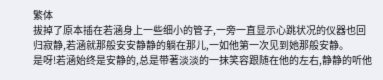繁体
拔掉了原本插在若涵身上一些细小的管子,一旁一直显示心跳状况的仪器也回归寂静,若涵就那般安安静静的躺在那儿,一如他第一次见到她那般安静。
是呀!若涵始终是安静的,总是带著淡淡的一抹笑容跟随在他的左右,静静的听他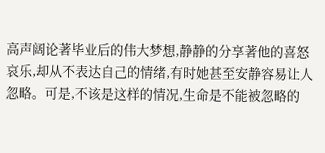高声阔论著毕业后的伟大梦想,静静的分享著他的喜怒哀乐,却从不表达自己的情绪,有时她甚至安静容易让人忽略。可是,不该是这样的情况,生命是不能被忽略的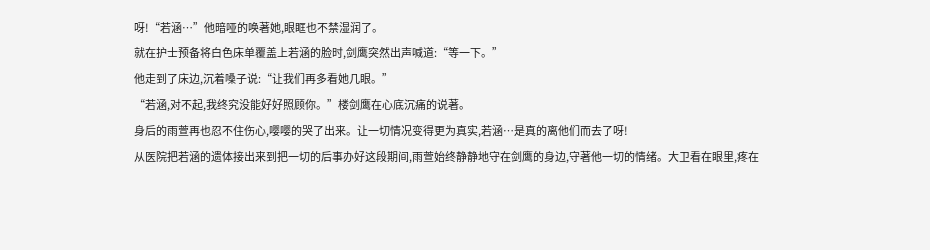呀!“若涵…”他暗哑的唤著她,眼眶也不禁湿润了。
就在护士预备将白色床单覆盖上若涵的脸时,剑鹰突然出声喊道:“等一下。”
他走到了床边,沉着嗓子说:“让我们再多看她几眼。”
“若涵,对不起,我终究没能好好照顾你。”楼剑鹰在心底沉痛的说著。
身后的雨萱再也忍不住伤心,嘤嘤的哭了出来。让一切情况变得更为真实,若涵…是真的离他们而去了呀!
从医院把若涵的遗体接出来到把一切的后事办好这段期间,雨萱始终静静地守在剑鹰的身边,守著他一切的情绪。大卫看在眼里,疼在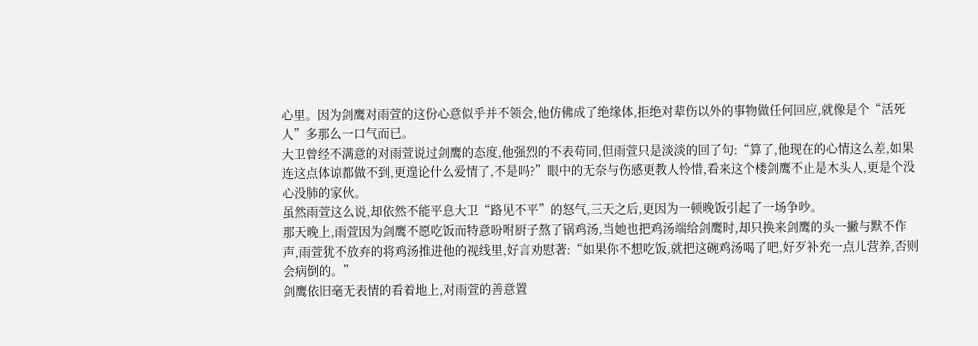心里。因为剑鹰对雨萱的这份心意似乎并不领会,他仿佛成了绝缘体,拒绝对辈伤以外的事物做任何回应,就像是个“活死人”多那么一口气而已。
大卫曾经不满意的对雨萱说过剑鹰的态度,他强烈的不表苟同,但雨萱只是淡淡的回了句:“算了,他现在的心情这么差,如果连这点体谅都做不到,更遑论什么爱情了,不是吗?”眼中的无奈与伤感更教人怜惜,看来这个楼剑鹰不止是木头人,更是个没心没肺的家伙。
虽然雨萱这么说,却依然不能平息大卫“路见不平”的怒气,三天之后,更因为一顿晚饭引起了一场争吵。
那天晚上,雨萱因为剑鹰不愿吃饭而特意吩咐厨子熬了锅鸡汤,当她也把鸡汤端给剑鹰时,却只换来剑鹰的头一撇与默不作声,雨萱犹不放弃的将鸡汤推进他的视线里,好言劝慰著:“如果你不想吃饭,就把这碗鸡汤喝了吧,好歹补充一点儿营养,否则会病倒的。”
剑鹰依旧毫无表情的看着地上,对雨萱的善意置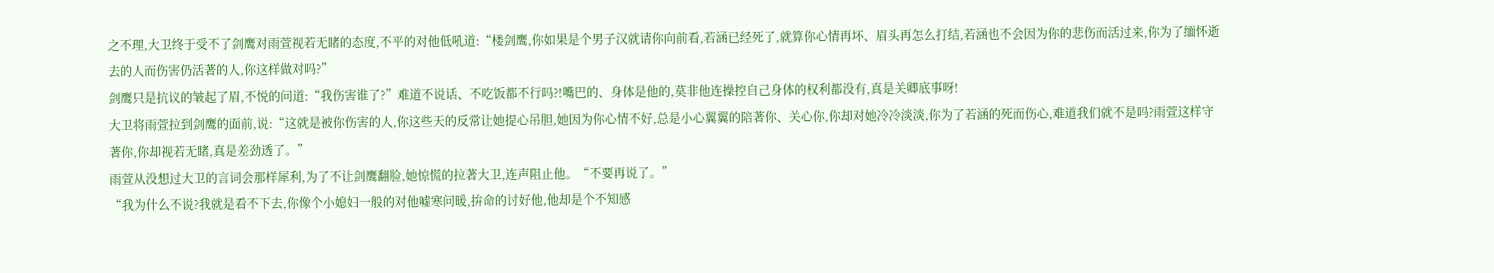之不理,大卫终于受不了剑鹰对雨萱视若无睹的态度,不平的对他低吼道:“楼剑鹰,你如果是个男子汉就请你向前看,若涵已经死了,就算你心情再坏、眉头再怎么打结,若涵也不会因为你的悲伤而活过来,你为了缅怀逝去的人而伤害仍活著的人,你这样做对吗?”
剑鹰只是抗议的皱起了眉,不悦的问道:“我伤害谁了?”难道不说话、不吃饭都不行吗?!嘴巴的、身体是他的,莫非他连操控自己身体的权利都没有,真是关卿底事呀!
大卫将雨萱拉到剑鹰的面前,说:“这就是被你伤害的人,你这些天的反常让她提心吊胆,她因为你心情不好,总是小心翼翼的陪著你、关心你,你却对她冷冷淡淡,你为了若涵的死而伤心,难道我们就不是吗?雨萱这样守著你,你却视若无睹,真是差劲透了。”
雨萱从没想过大卫的言词会那样犀利,为了不让剑鹰翻脸,她惊慌的拉著大卫,连声阻止他。“不要再说了。”
“我为什么不说?我就是看不下去,你像个小媳妇一般的对他嘘寒问暖,拚命的讨好他,他却是个不知感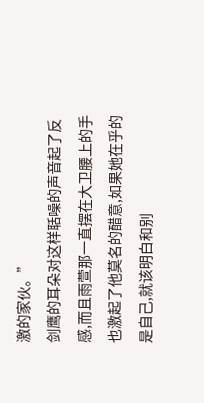激的家伙。”
剑鹰的耳朵对这样聒噪的声音起了反感,而且雨萱那一直摆在大卫腰上的手也激起了他莫名的醋意,如果她在乎的是自己,就该明白和别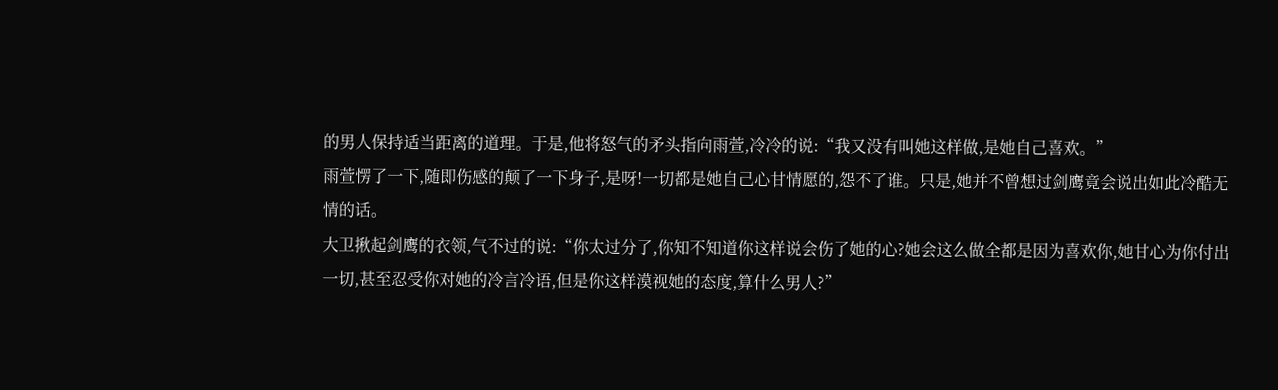的男人保持适当距离的道理。于是,他将怒气的矛头指向雨萱,冷冷的说:“我又没有叫她这样做,是她自己喜欢。”
雨萱愣了一下,随即伤感的颠了一下身子,是呀!一切都是她自己心甘情愿的,怨不了谁。只是,她并不曾想过剑鹰竟会说出如此冷酷无情的话。
大卫揪起剑鹰的衣领,气不过的说:“你太过分了,你知不知道你这样说会伤了她的心?她会这么做全都是因为喜欢你,她甘心为你付出一切,甚至忍受你对她的冷言冷语,但是你这样漠视她的态度,算什么男人?”